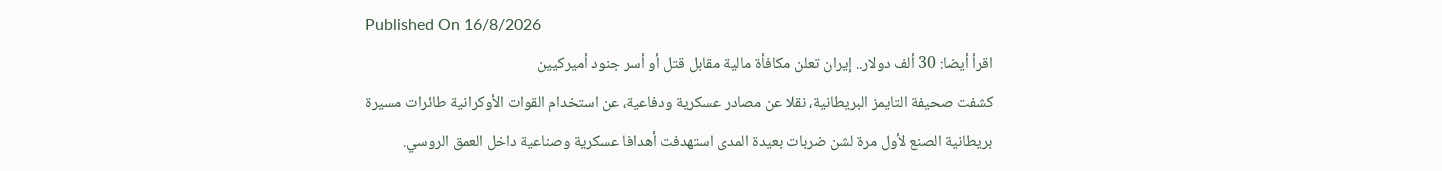Published On 16/8/2026
اقرأ أيضا: 30 ألف دولار.. إيران تعلن مكافأة مالية مقابل قتل أو أسر جنود أميركيين
كشفت صحيفة التايمز البريطانية، نقلا عن مصادر عسكرية ودفاعية، عن استخدام القوات الأوكرانية طائرات مسيرة بريطانية الصنع لأول مرة لشن ضربات بعيدة المدى استهدفت أهدافا عسكرية وصناعية داخل العمق الروسي.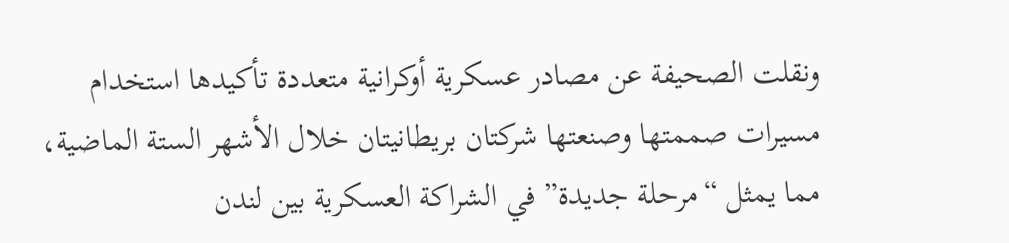ونقلت الصحيفة عن مصادر عسكرية أوكرانية متعددة تأكيدها استخدام مسيرات صممتها وصنعتها شركتان بريطانيتان خلال الأشهر الستة الماضية، مما يمثل “مرحلة جديدة” في الشراكة العسكرية بين لندن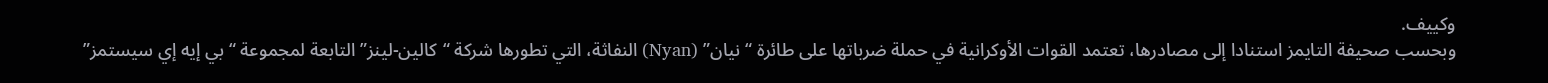وكييف.
وبحسب صحيفة التايمز استنادا إلى مصادرها، تعتمد القوات الأوكرانية في حملة ضرباتها على طائرة “نيان” (Nyan) النفاثة، التي تطورها شركة “كالين-لينز” التابعة لمجموعة “بي إيه إي سيستمز”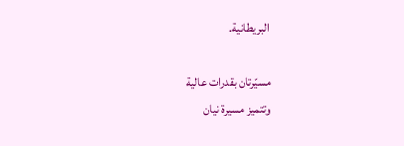البريطانية.

مسيّرتان بقدرات عالية
وتتميز مسيرة نيان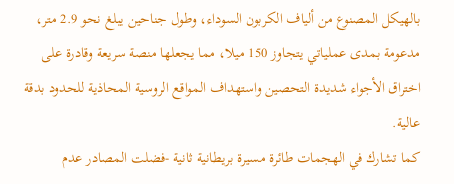بالهيكل المصنوع من ألياف الكربون السوداء، وطول جناحين يبلغ نحو 2.9 متر، مدعومة بمدى عملياتي يتجاوز 150 ميلا، مما يجعلها منصة سريعة وقادرة على اختراق الأجواء شديدة التحصين واستهداف المواقع الروسية المحاذية للحدود بدقة عالية.
كما تشارك في الهجمات طائرة مسيرة بريطانية ثانية -فضلت المصادر عدم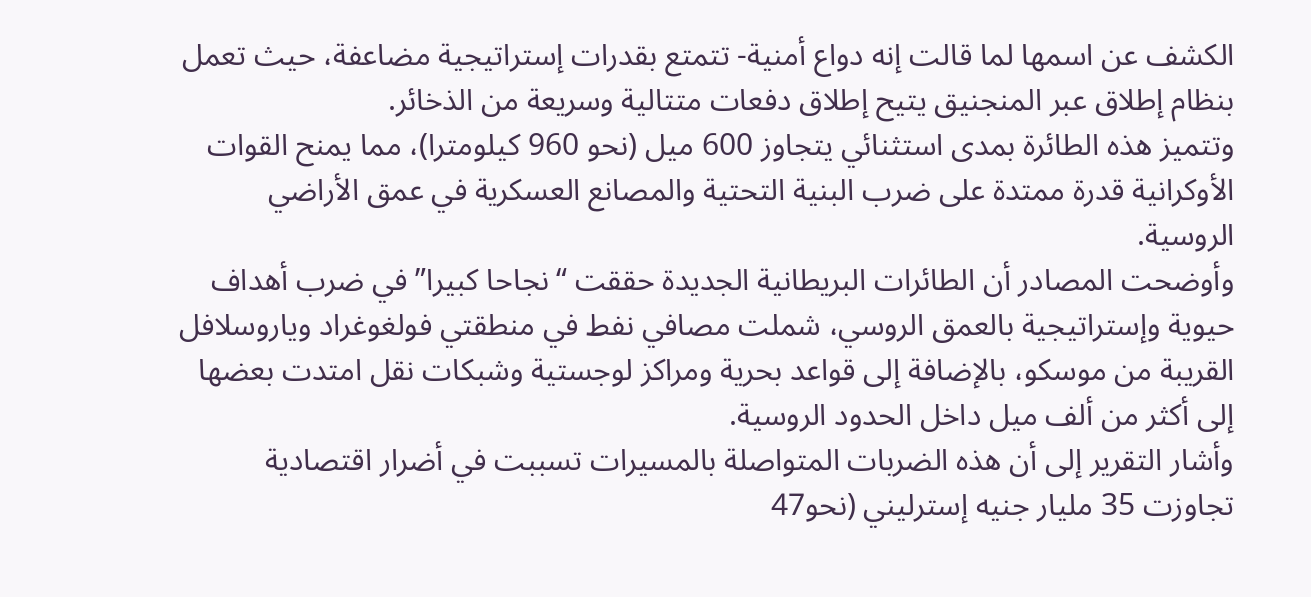الكشف عن اسمها لما قالت إنه دواع أمنية- تتمتع بقدرات إستراتيجية مضاعفة، حيث تعمل بنظام إطلاق عبر المنجنيق يتيح إطلاق دفعات متتالية وسريعة من الذخائر.
وتتميز هذه الطائرة بمدى استثنائي يتجاوز 600 ميل (نحو 960 كيلومترا)، مما يمنح القوات الأوكرانية قدرة ممتدة على ضرب البنية التحتية والمصانع العسكرية في عمق الأراضي الروسية.
وأوضحت المصادر أن الطائرات البريطانية الجديدة حققت “نجاحا كبيرا” في ضرب أهداف حيوية وإستراتيجية بالعمق الروسي، شملت مصافي نفط في منطقتي فولغوغراد وياروسلافل القريبة من موسكو، بالإضافة إلى قواعد بحرية ومراكز لوجستية وشبكات نقل امتدت بعضها إلى أكثر من ألف ميل داخل الحدود الروسية.
وأشار التقرير إلى أن هذه الضربات المتواصلة بالمسيرات تسببت في أضرار اقتصادية تجاوزت 35 مليار جنيه إسترليني (نحو47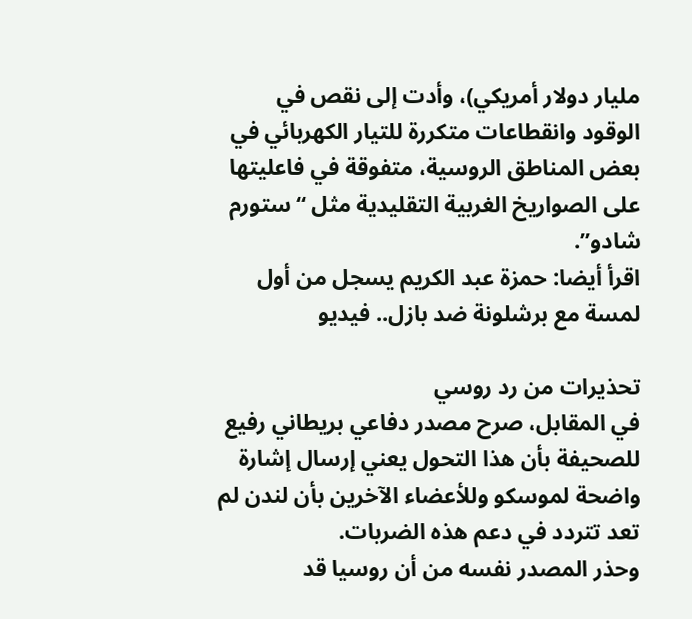مليار دولار أمريكي)، وأدت إلى نقص في الوقود وانقطاعات متكررة للتيار الكهربائي في بعض المناطق الروسية، متفوقة في فاعليتها على الصواريخ الغربية التقليدية مثل “ستورم شادو”.
اقرأ أيضا: حمزة عبد الكريم يسجل من أول لمسة مع برشلونة ضد بازل.. فيديو

تحذيرات من رد روسي
في المقابل، صرح مصدر دفاعي بريطاني رفيع للصحيفة بأن هذا التحول يعني إرسال إشارة واضحة لموسكو وللأعضاء الآخرين بأن لندن لم تعد تتردد في دعم هذه الضربات.
وحذر المصدر نفسه من أن روسيا قد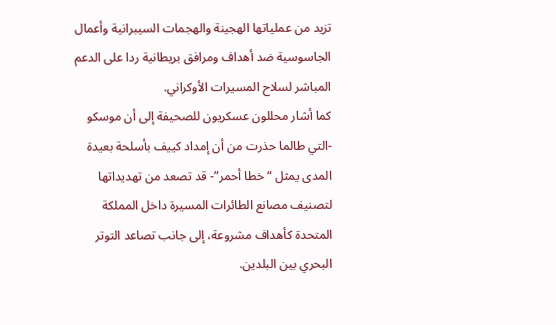تزيد من عملياتها الهجينة والهجمات السيبرانية وأعمال الجاسوسية ضد أهداف ومرافق بريطانية ردا على الدعم المباشر لسلاح المسيرات الأوكراني.
كما أشار محللون عسكريون للصحيفة إلى أن موسكو -التي طالما حذرت من أن إمداد كييف بأسلحة بعيدة المدى يمثل “خطا أحمر”- قد تصعد من تهديداتها لتصنيف مصانع الطائرات المسيرة داخل المملكة المتحدة كأهداف مشروعة، إلى جانب تصاعد التوتر البحري بين البلدين.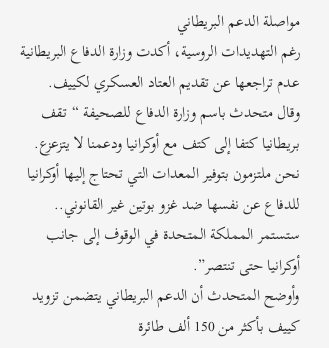مواصلة الدعم البريطاني
رغم التهديدات الروسية، أكدت وزارة الدفاع البريطانية عدم تراجعها عن تقديم العتاد العسكري لكييف.
وقال متحدث باسم وزارة الدفاع للصحيفة “تقف بريطانيا كتفا إلى كتف مع أوكرانيا ودعمنا لا يتزعزع. نحن ملتزمون بتوفير المعدات التي تحتاج إليها أوكرانيا للدفاع عن نفسها ضد غزو بوتين غير القانوني.. ستستمر المملكة المتحدة في الوقوف إلى جانب أوكرانيا حتى تنتصر”.
وأوضح المتحدث أن الدعم البريطاني يتضمن تزويد كييف بأكثر من 150 ألف طائرة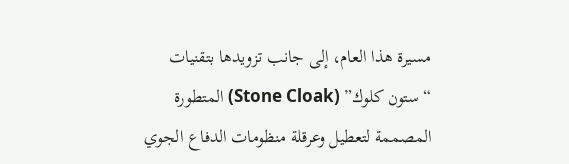مسيرة هذا العام، إلى جانب تزويدها بتقنيات “ستون كلوك” (Stone Cloak) المتطورة المصممة لتعطيل وعرقلة منظومات الدفاع الجوي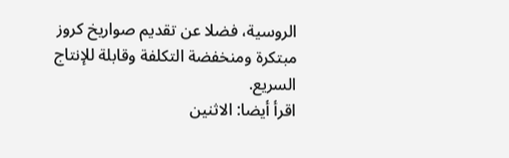الروسية، فضلا عن تقديم صواريخ كروز مبتكرة ومنخفضة التكلفة وقابلة للإنتاج السريع.
اقرأ أيضا: الاثنين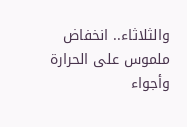والثلاثاء.. انخفاض ملموس على الحرارة وأجواء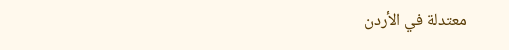معتدلة في الأردن